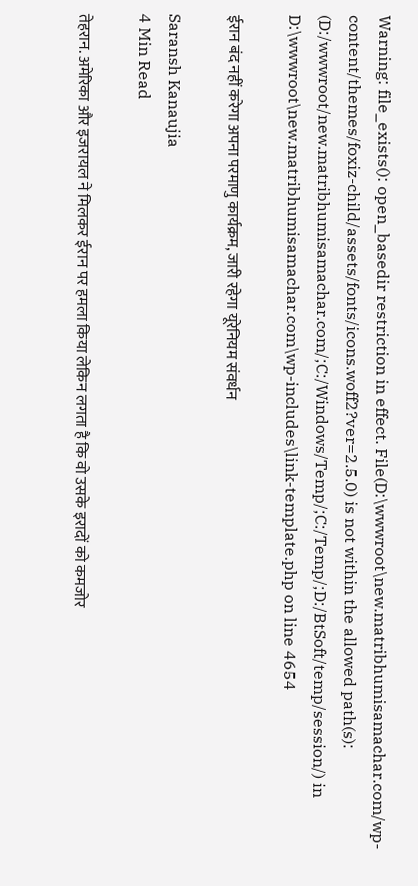Warning: file_exists(): open_basedir restriction in effect. File(D:\wwwroot\new.matribhumisamachar.com/wp-content/themes/foxiz-child/assets/fonts/icons.woff2?ver=2.5.0) is not within the allowed path(s): (D:/wwwroot/new.matribhumisamachar.com/;C:/Windows/Temp/;C:/Temp/;D:/BtSoft/temp/session/) in D:\wwwroot\new.matribhumisamachar.com\wp-includes\link-template.php on line 4654

ईरान बंद नहीं करेगा अपना परमाणु कार्यक्रम, जारी रहेगा यूरेनियम संवर्धन

Saransh Kanaujia
4 Min Read

तेहरान. अमेरिका और इजरायल ने मिलकर ईरान पर हमला किया लेकिन लगता है कि वो उसके इरादों को कमजोर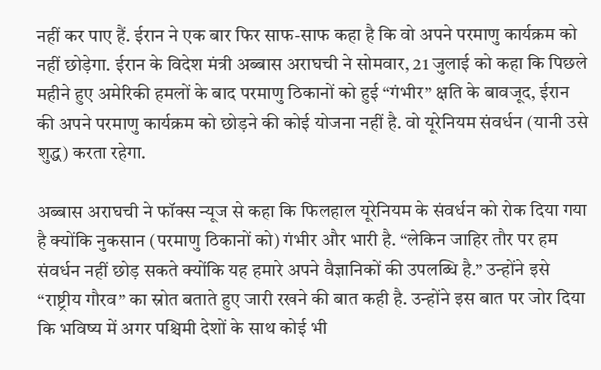नहीं कर पाए हैं. ईरान ने एक बार फिर साफ-साफ कहा है कि वो अपने परमाणु कार्यक्रम को नहीं छोड़ेगा. ईरान के विदेश मंत्री अब्बास अराघची ने सोमवार, 21 जुलाई को कहा कि पिछले महीने हुए अमेरिकी हमलों के बाद परमाणु ठिकानों को हुई “गंभीर” क्षति के बावजूद, ईरान की अपने परमाणु कार्यक्रम को छोड़ने की कोई योजना नहीं है. वो यूरेनियम संवर्धन (यानी उसे शुद्ध) करता रहेगा.

अब्बास अराघची ने फॉक्स न्यूज से कहा कि फिलहाल यूरेनियम के संवर्धन को रोक दिया गया है क्योंकि नुकसान (परमाणु ठिकानों को) गंभीर और भारी है. “लेकिन जाहिर तौर पर हम संवर्धन नहीं छोड़ सकते क्योंकि यह हमारे अपने वैज्ञानिकों की उपलब्धि है.” उन्होंने इसे “राष्ट्रीय गौरव” का स्रोत बताते हुए जारी रखने की बात कही है. उन्होंने इस बात पर जोर दिया कि भविष्य में अगर पश्चिमी देशों के साथ कोई भी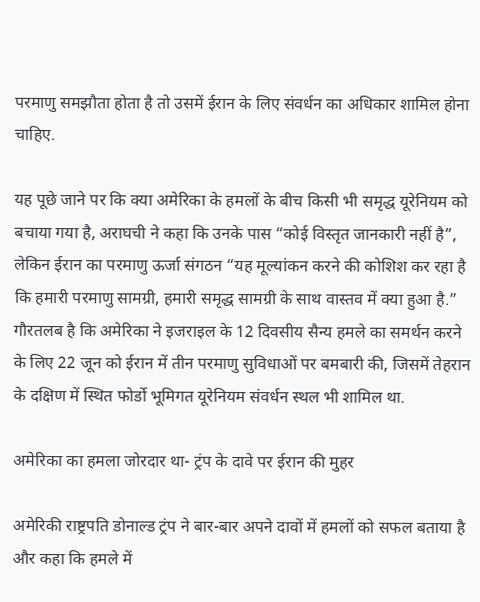परमाणु समझौता होता है तो उसमें ईरान के लिए संवर्धन का अधिकार शामिल होना चाहिए.

यह पूछे जाने पर कि क्या अमेरिका के हमलों के बीच किसी भी समृद्ध यूरेनियम को बचाया गया है, अराघची ने कहा कि उनके पास “कोई विस्तृत जानकारी नहीं है”, लेकिन ईरान का परमाणु ऊर्जा संगठन “यह मूल्यांकन करने की कोशिश कर रहा है कि हमारी परमाणु सामग्री, हमारी समृद्ध सामग्री के साथ वास्तव में क्या हुआ है.” गौरतलब है कि अमेरिका ने इजराइल के 12 दिवसीय सैन्य हमले का समर्थन करने के लिए 22 जून को ईरान में तीन परमाणु सुविधाओं पर बमबारी की, जिसमें तेहरान के दक्षिण में स्थित फोर्डो भूमिगत यूरेनियम संवर्धन स्थल भी शामिल था.

अमेरिका का हमला जोरदार था- ट्रंप के दावे पर ईरान की मुहर

अमेरिकी राष्ट्रपति डोनाल्ड ट्रंप ने बार-बार अपने दावों में हमलों को सफल बताया है और कहा कि हमले में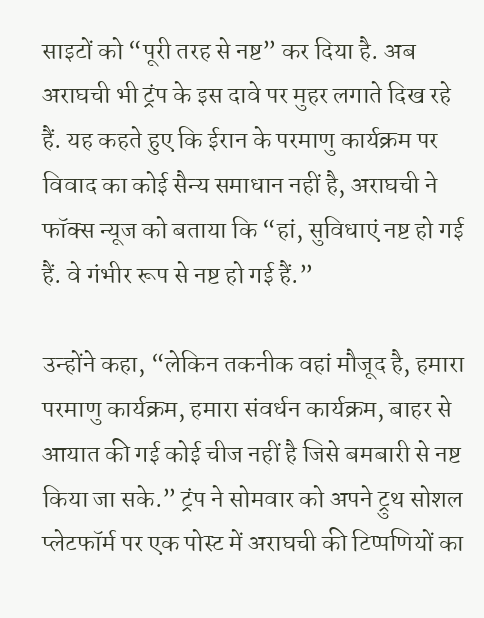साइटों को “पूरी तरह से नष्ट” कर दिया है. अब अराघची भी ट्रंप के इस दावे पर मुहर लगाते दिख रहे हैं. यह कहते हुए कि ईरान के परमाणु कार्यक्रम पर विवाद का कोई सैन्य समाधान नहीं है, अराघची ने फॉक्स न्यूज को बताया कि “हां, सुविधाएं नष्ट हो गई हैं. वे गंभीर रूप से नष्ट हो गई हैं.”

उन्होंने कहा, “लेकिन तकनीक वहां मौजूद है, हमारा परमाणु कार्यक्रम, हमारा संवर्धन कार्यक्रम, बाहर से आयात की गई कोई चीज नहीं है जिसे बमबारी से नष्ट किया जा सके.” ट्रंप ने सोमवार को अपने ट्रुथ सोशल प्लेटफॉर्म पर एक पोस्ट में अराघची की टिप्पणियों का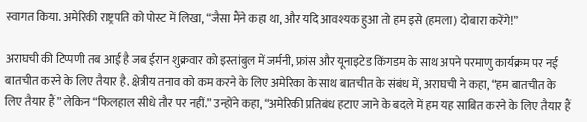स्वागत किया. अमेरिकी राष्ट्रपति को पोस्ट में लिखा, “जैसा मैंने कहा था, और यदि आवश्यक हुआ तो हम इसे (हमला) दोबारा करेंगे!”

अराघची की टिप्पणी तब आई है जब ईरान शुक्रवार को इस्तांबुल में जर्मनी, फ्रांस और यूनाइटेड किंगडम के साथ अपने परमाणु कार्यक्रम पर नई बातचीत करने के लिए तैयार है. क्षेत्रीय तनाव को कम करने के लिए अमेरिका के साथ बातचीत के संबंध में, अराघची ने कहा, “हम बातचीत के लिए तैयार हैं” लेकिन “फिलहाल सीधे तौर पर नहीं.” उन्होंने कहा, “अमेरिकी प्रतिबंध हटाए जाने के बदले में हम यह साबित करने के लिए तैयार हैं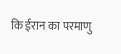कि ईरान का परमाणु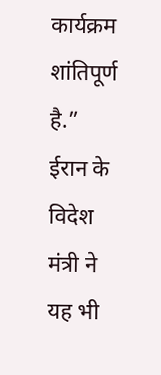कार्यक्रम शांतिपूर्ण है.” ईरान के विदेश मंत्री ने यह भी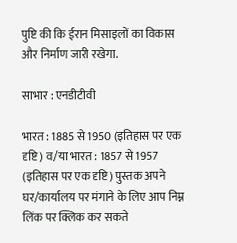पुष्टि की कि ईरान मिसाइलों का विकास और निर्माण जारी रखेगा.

साभार : एनडीटीवी

भारत : 1885 से 1950 (इतिहास पर एक दृष्टि) व/या भारत : 1857 से 1957 (इतिहास पर एक दृष्टि) पुस्तक अपने घर/कार्यालय पर मंगाने के लिए आप निम्न लिंक पर क्लिक कर सकते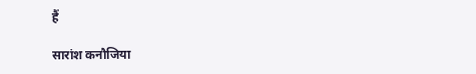हैं

सारांश कनौजिया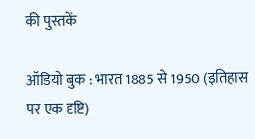की पुस्तकें

ऑडियो बुक : भारत 1885 से 1950 (इतिहास पर एक दृष्टि)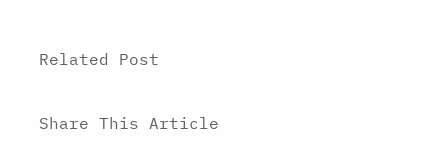Related Post

Share This Article